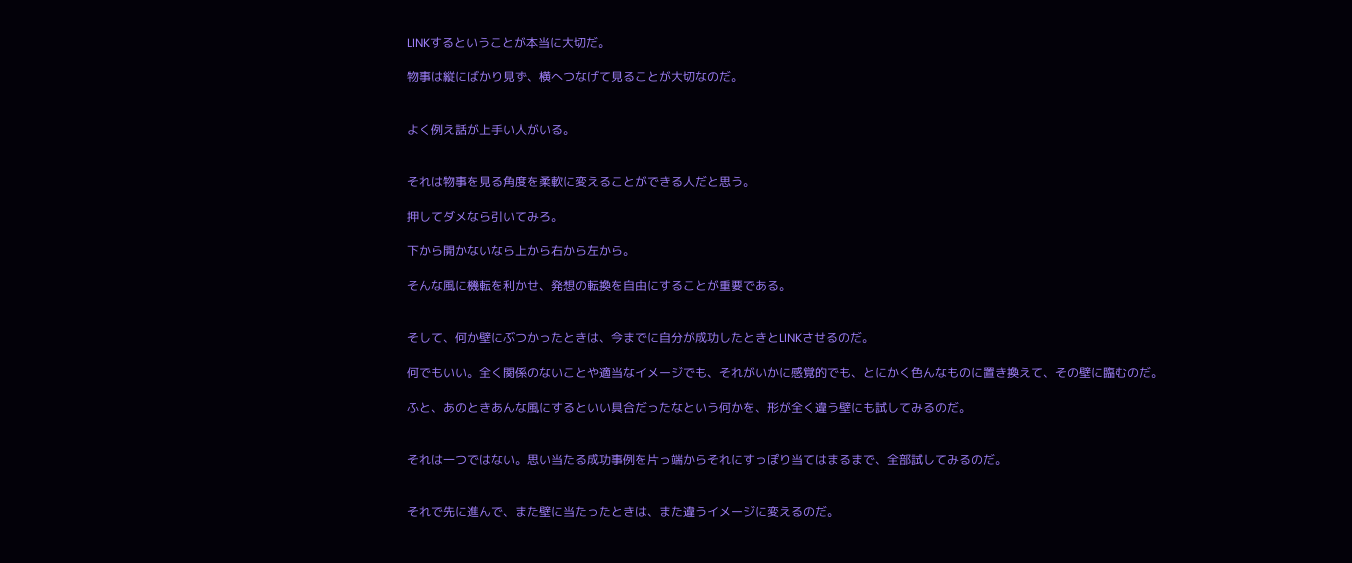LINKするということが本当に大切だ。

物事は縦にばかり見ず、横へつなげて見ることが大切なのだ。


よく例え話が上手い人がいる。


それは物事を見る角度を柔軟に変えることができる人だと思う。

押してダメなら引いてみろ。

下から開かないなら上から右から左から。

そんな風に機転を利かせ、発想の転換を自由にすることが重要である。


そして、何か壁にぶつかったときは、今までに自分が成功したときとLINKさせるのだ。

何でもいい。全く関係のないことや適当なイメージでも、それがいかに感覚的でも、とにかく色んなものに置き換えて、その壁に臨むのだ。

ふと、あのときあんな風にするといい具合だったなという何かを、形が全く違う壁にも試してみるのだ。


それは一つではない。思い当たる成功事例を片っ端からそれにすっぽり当てはまるまで、全部試してみるのだ。


それで先に進んで、また壁に当たったときは、また違うイメージに変えるのだ。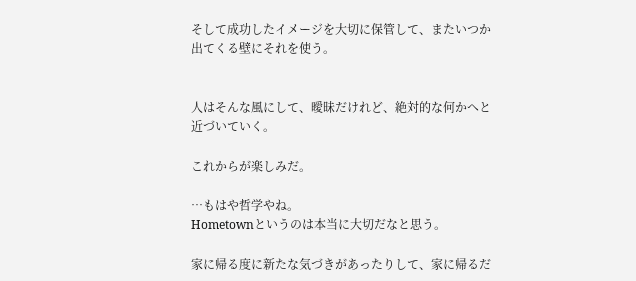そして成功したイメージを大切に保管して、またいつか出てくる壁にそれを使う。


人はそんな風にして、曖昧だけれど、絶対的な何かへと近づいていく。

これからが楽しみだ。

…もはや哲学やね。
Hometownというのは本当に大切だなと思う。

家に帰る度に新たな気づきがあったりして、家に帰るだ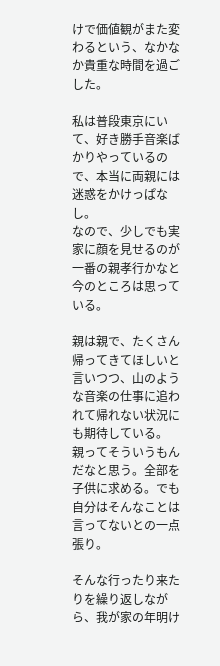けで価値観がまた変わるという、なかなか貴重な時間を過ごした。

私は普段東京にいて、好き勝手音楽ばかりやっているので、本当に両親には迷惑をかけっぱなし。
なので、少しでも実家に顔を見せるのが一番の親孝行かなと今のところは思っている。

親は親で、たくさん帰ってきてほしいと言いつつ、山のような音楽の仕事に追われて帰れない状況にも期待している。
親ってそういうもんだなと思う。全部を子供に求める。でも自分はそんなことは言ってないとの一点張り。

そんな行ったり来たりを繰り返しながら、我が家の年明け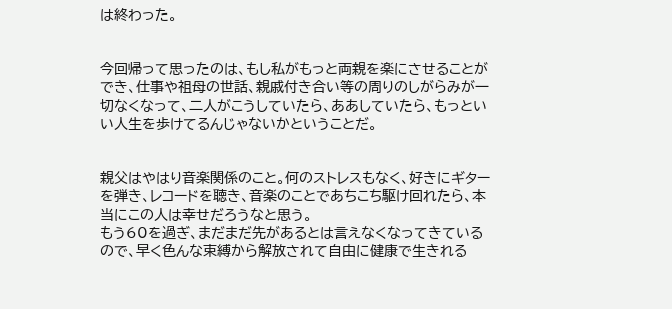は終わった。


今回帰って思ったのは、もし私がもっと両親を楽にさせることができ、仕事や祖母の世話、親戚付き合い等の周りのしがらみが一切なくなって、二人がこうしていたら、ああしていたら、もっといい人生を歩けてるんじゃないかということだ。


親父はやはり音楽関係のこと。何のストレスもなく、好きにギターを弾き、レコードを聴き、音楽のことであちこち駆け回れたら、本当にこの人は幸せだろうなと思う。
もう60を過ぎ、まだまだ先があるとは言えなくなってきているので、早く色んな束縛から解放されて自由に健康で生きれる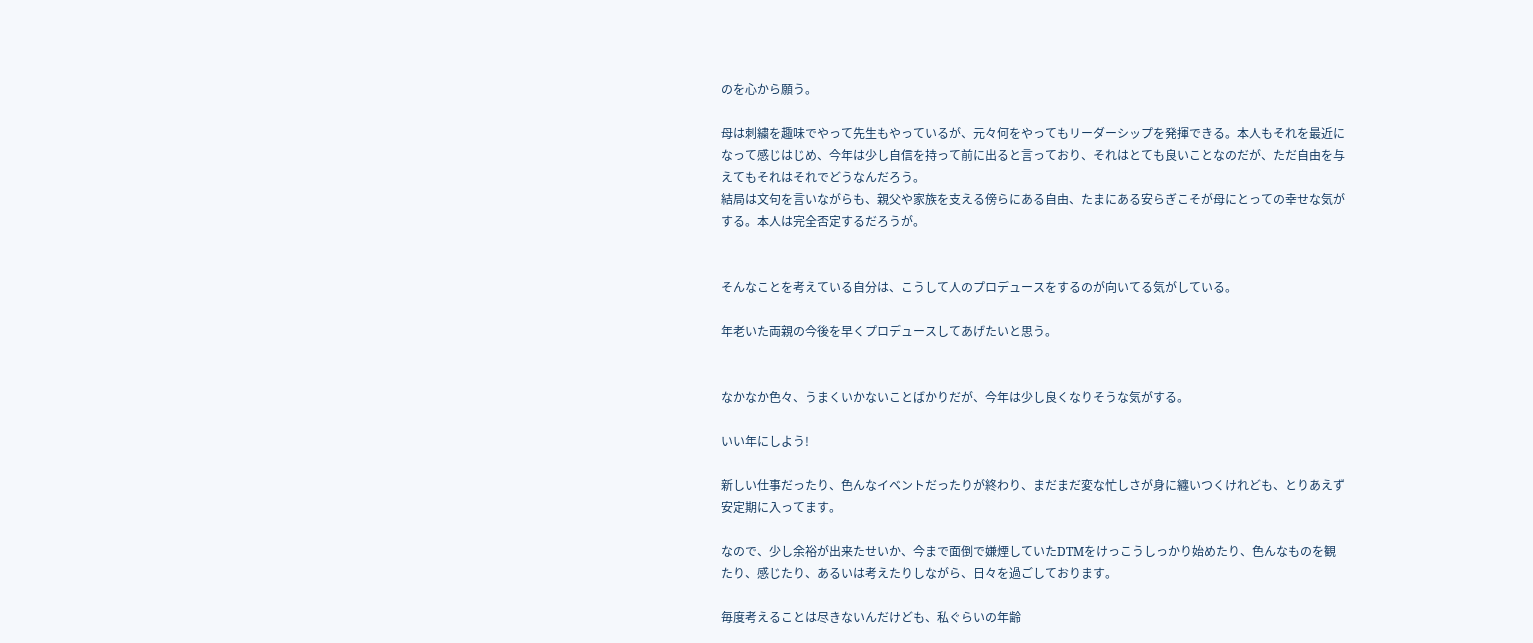のを心から願う。

母は刺繍を趣味でやって先生もやっているが、元々何をやってもリーダーシップを発揮できる。本人もそれを最近になって感じはじめ、今年は少し自信を持って前に出ると言っており、それはとても良いことなのだが、ただ自由を与えてもそれはそれでどうなんだろう。
結局は文句を言いながらも、親父や家族を支える傍らにある自由、たまにある安らぎこそが母にとっての幸せな気がする。本人は完全否定するだろうが。


そんなことを考えている自分は、こうして人のプロデュースをするのが向いてる気がしている。

年老いた両親の今後を早くプロデュースしてあげたいと思う。


なかなか色々、うまくいかないことばかりだが、今年は少し良くなりそうな気がする。

いい年にしよう!

新しい仕事だったり、色んなイベントだったりが終わり、まだまだ変な忙しさが身に纏いつくけれども、とりあえず安定期に入ってます。

なので、少し余裕が出来たせいか、今まで面倒で嫌煙していたDTMをけっこうしっかり始めたり、色んなものを観たり、感じたり、あるいは考えたりしながら、日々を過ごしております。

毎度考えることは尽きないんだけども、私ぐらいの年齢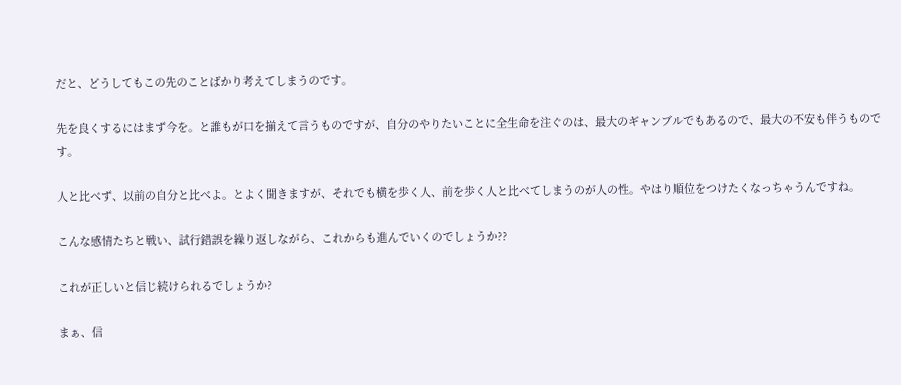だと、どうしてもこの先のことばかり考えてしまうのです。

先を良くするにはまず今を。と誰もが口を揃えて言うものですが、自分のやりたいことに全生命を注ぐのは、最大のギャンブルでもあるので、最大の不安も伴うものです。

人と比べず、以前の自分と比べよ。とよく聞きますが、それでも横を歩く人、前を歩く人と比べてしまうのが人の性。やはり順位をつけたくなっちゃうんですね。

こんな感情たちと戦い、試行錯誤を繰り返しながら、これからも進んでいくのでしょうか??

これが正しいと信じ続けられるでしょうか?

まぁ、信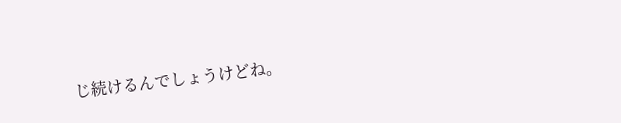じ続けるんでしょうけどね。